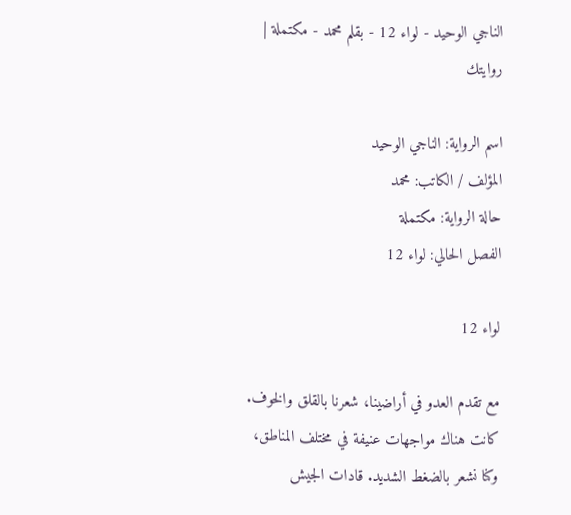الناجي الوحيد - لواء 12 - بقلم محمد - مكتملة | روايتك

اسم الرواية: الناجي الوحيد
المؤلف / الكاتب: محمد
حالة الرواية: مكتملة
الفصل الحالي: لواء 12

لواء 12

مع تقدم العدو في أراضينا، شعرنا بالقلق والخوف. كانت هناك مواجهات عنيفة في مختلف المناطق، وكنا نشعر بالضغط الشديد. قادات الجيش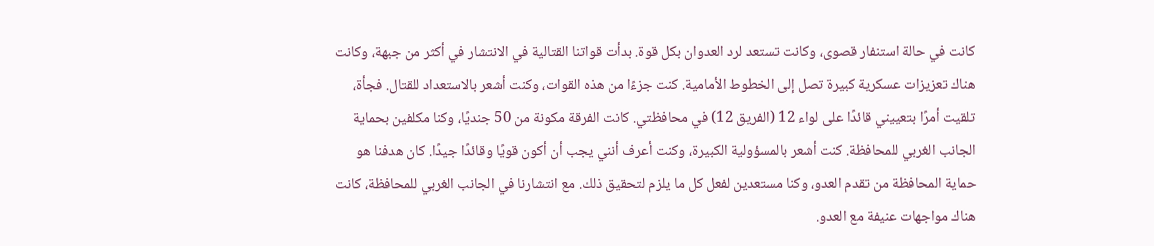كانت في حالة استنفار قصوى، وكانت تستعد لرد العدوان بكل قوة. بدأت قواتنا القتالية في الانتشار في أكثر من جبهة، وكانت هناك تعزيزات عسكرية كبيرة تصل إلى الخطوط الأمامية. كنت جزءًا من هذه القوات، وكنت أشعر بالاستعداد للقتال. فجأة، تلقيت أمرًا بتعييني قائدًا على لواء 12 (الفريق 12) في محافظتي. كانت الفرقة مكونة من 50 جنديًا، وكنا مكلفين بحماية الجانب الغربي للمحافظة. كنت أشعر بالمسؤولية الكبيرة، وكنت أعرف أنني يجب أن أكون قويًا وقائدًا جيدًا. كان هدفنا هو حماية المحافظة من تقدم العدو، وكنا مستعدين لفعل كل ما يلزم لتحقيق ذلك. مع انتشارنا في الجانب الغربي للمحافظة، كانت هناك مواجهات عنيفة مع العدو.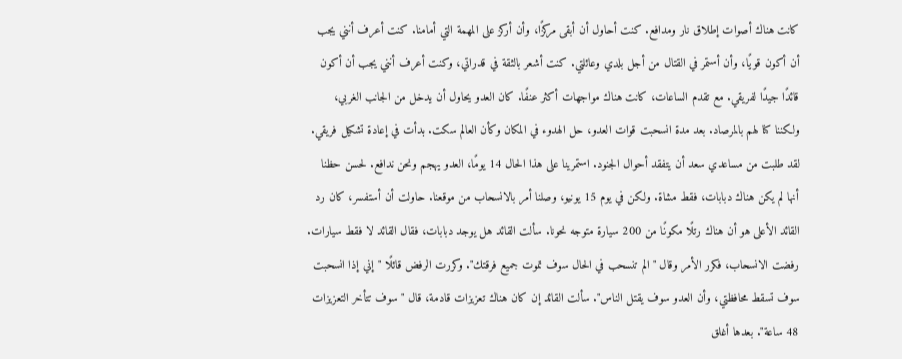كانت هناك أصوات إطلاق نار ومدافع. كنت أحاول أن أبقى مركزًا، وأن أركز على المهمة التي أمامنا. كنت أعرف أنني يجب أن أكون قويًا، وأن أستمر في القتال من أجل بلدي وعائلتي. كنت أشعر بالثقة في قدراتي، وكنت أعرف أنني يجب أن أكون قائدًا جيدًا لفريقي. مع تقدم الساعات، كانت هناك مواجهات أكثر عنفًا. كان العدو يحاول أن يدخل من الجانب الغربي، ولكننا كنا لهم بالمرصاد. بعد مدة انسحبت قوات العدو، حل الهدوء في المكان وكأن العالم سكت. بدأت في إعادة تشكيل فريقي. لقد طلبت من مساعدي سعد أن يتفقد أحوال الجنود. استمرينا على هذا الحال 14 يومًا، العدو يهجم ونحن ندافع. لحسن حظنا أنها لم يكن هناك دبابات، فقط مشاة. ولكن في يوم 15 يونيو، وصلنا أمر بالانسحاب من موقعنا. حاولت أن أستفسر، كان رد القائد الأعلى هو أن هناك رتلًا مكونًا من 200 سيارة متوجه نحونا. سألت القائد هل يوجد دبابات، فقال القائد لا فقط سيارات. رفضت الانسحاب، فكرر الأمر وقال "الم تنسحب في الحال سوف تموت جميع فرقتك". وكررت الرفض قائلًا "إني إذا انسحبت سوف تسقط محافظتي، وأن العدو سوف يقتل الناس". سألت القائد إن كان هناك تعزيزات قادمة، قال "سوف تتأخر التعزيزات 48 ساعة". بعدها أغلق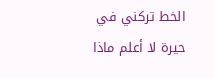الخط تركني في حيرة لا أعلم ماذا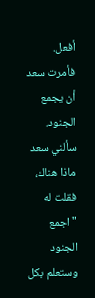أفعل. فأمرت سعد أن يجمع الجنود. سألني سعد ماذا هناك، فقلت له "اجمع الجنود وستعلم بكل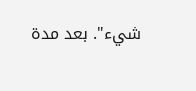شيء". بعد مدة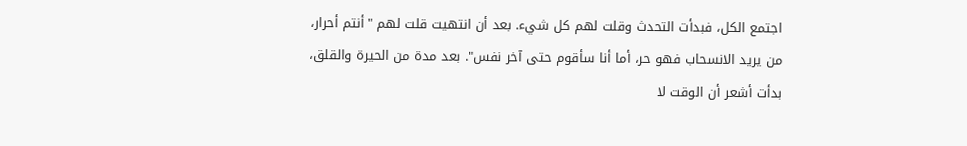اجتمع الكل، فبدأت التحدث وقلت لهم كل شيء. بعد أن انتهيت قلت لهم "أنتم أحرار، من يريد الانسحاب فهو حر، أما أنا سأقوم حتى آخر نفس". بعد مدة من الحيرة والقلق، بدأت أشعر أن الوقت لا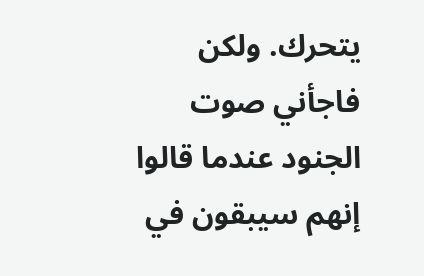يتحرك. ولكن فاجأني صوت الجنود عندما قالوا إنهم سيبقون في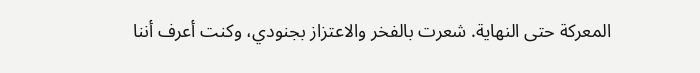المعركة حتى النهاية. شعرت بالفخر والاعتزاز بجنودي، وكنت أعرف أننا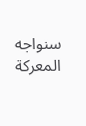سنواجه المعركة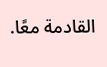القادمة معًا.